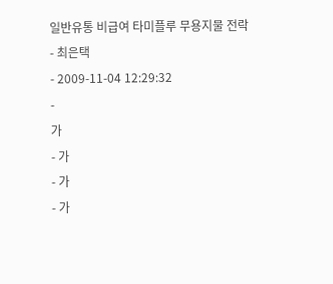일반유통 비급여 타미플루 무용지물 전락
- 최은택
- 2009-11-04 12:29:32
-
가
- 가
- 가
- 가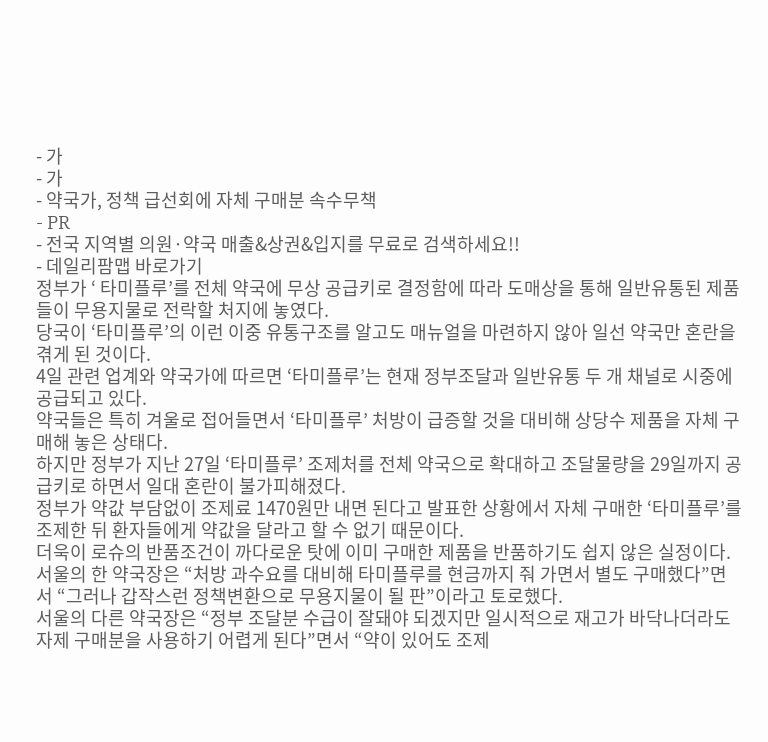- 가
- 가
- 약국가, 정책 급선회에 자체 구매분 속수무책
- PR
- 전국 지역별 의원·약국 매출&상권&입지를 무료로 검색하세요!!
- 데일리팜맵 바로가기
정부가 ‘ 타미플루’를 전체 약국에 무상 공급키로 결정함에 따라 도매상을 통해 일반유통된 제품들이 무용지물로 전락할 처지에 놓였다.
당국이 ‘타미플루’의 이런 이중 유통구조를 알고도 매뉴얼을 마련하지 않아 일선 약국만 혼란을 겪게 된 것이다.
4일 관련 업계와 약국가에 따르면 ‘타미플루’는 현재 정부조달과 일반유통 두 개 채널로 시중에 공급되고 있다.
약국들은 특히 겨울로 접어들면서 ‘타미플루’ 처방이 급증할 것을 대비해 상당수 제품을 자체 구매해 놓은 상태다.
하지만 정부가 지난 27일 ‘타미플루’ 조제처를 전체 약국으로 확대하고 조달물량을 29일까지 공급키로 하면서 일대 혼란이 불가피해졌다.
정부가 약값 부담없이 조제료 1470원만 내면 된다고 발표한 상황에서 자체 구매한 ‘타미플루’를 조제한 뒤 환자들에게 약값을 달라고 할 수 없기 때문이다.
더욱이 로슈의 반품조건이 까다로운 탓에 이미 구매한 제품을 반품하기도 쉽지 않은 실정이다.
서울의 한 약국장은 “처방 과수요를 대비해 타미플루를 현금까지 줘 가면서 별도 구매했다”면서 “그러나 갑작스런 정책변환으로 무용지물이 될 판”이라고 토로했다.
서울의 다른 약국장은 “정부 조달분 수급이 잘돼야 되겠지만 일시적으로 재고가 바닥나더라도 자제 구매분을 사용하기 어렵게 된다”면서 “약이 있어도 조제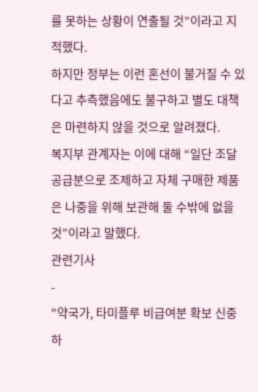를 못하는 상황이 연출될 것”이라고 지적했다.
하지만 정부는 이런 혼선이 불거질 수 있다고 추측했음에도 불구하고 별도 대책은 마련하지 않을 것으로 알려졌다.
복지부 관계자는 이에 대해 “일단 조달 공급분으로 조제하고 자체 구매한 제품은 나중을 위해 보관해 둘 수밖에 없을 것”이라고 말했다.
관련기사
-
"약국가, 타미플루 비급여분 확보 신중하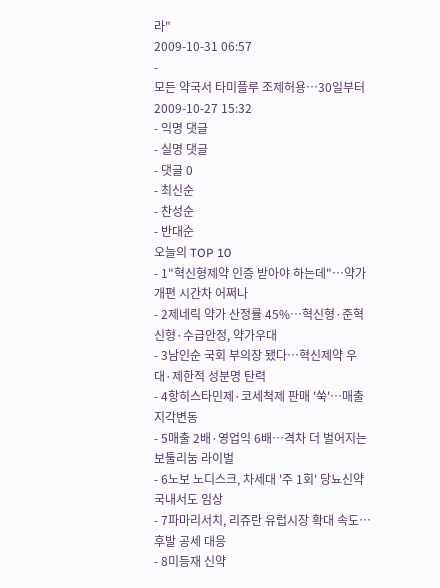라"
2009-10-31 06:57
-
모든 약국서 타미플루 조제허용…30일부터
2009-10-27 15:32
- 익명 댓글
- 실명 댓글
- 댓글 0
- 최신순
- 찬성순
- 반대순
오늘의 TOP 10
- 1"혁신형제약 인증 받아야 하는데"…약가 개편 시간차 어쩌나
- 2제네릭 약가 산정률 45%…혁신형·준혁신형·수급안정, 약가우대
- 3남인순 국회 부의장 됐다…혁신제약 우대·제한적 성분명 탄력
- 4항히스타민제·코세척제 판매 '쑥'…매출 지각변동
- 5매출 2배·영업익 6배…격차 더 벌어지는 보툴리눔 라이벌
- 6노보 노디스크, 차세대 '주 1회' 당뇨신약 국내서도 임상
- 7파마리서치, 리쥬란 유럽시장 확대 속도…후발 공세 대응
- 8미등재 신약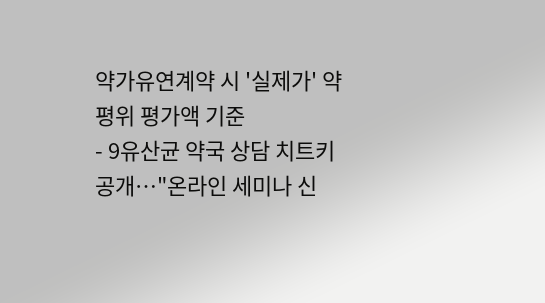약가유연계약 시 '실제가' 약평위 평가액 기준
- 9유산균 약국 상담 치트키 공개…"온라인 세미나 신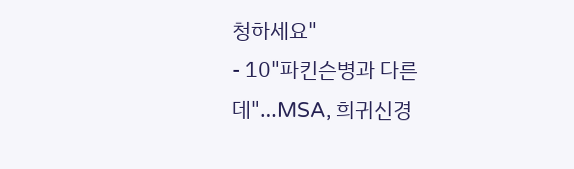청하세요"
- 10"파킨슨병과 다른데"…MSA, 희귀신경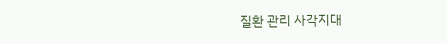질환 관리 사각지대